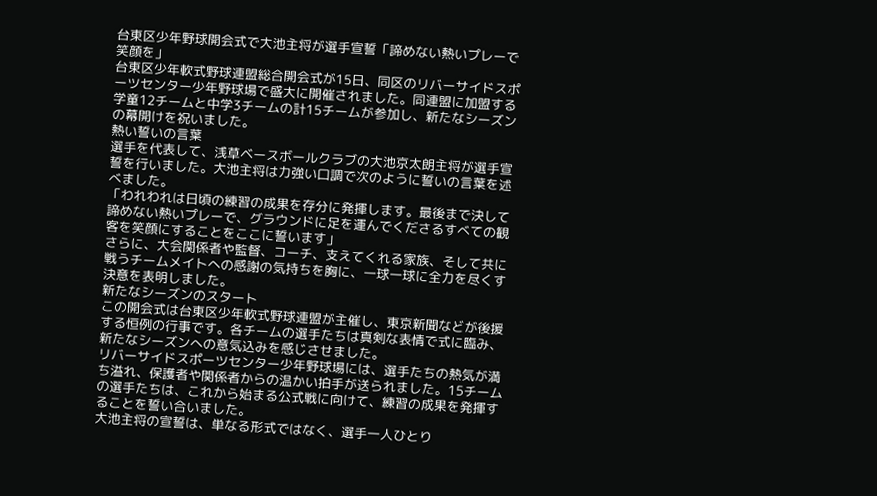台東区少年野球開会式で大池主将が選手宣誓「諦めない熱いプレーで笑顔を」
台東区少年軟式野球連盟総合開会式が15日、同区のリバーサイドスポーツセンター少年野球場で盛大に開催されました。同連盟に加盟する学童12チームと中学3チームの計15チームが参加し、新たなシーズンの幕開けを祝いました。
熱い誓いの言葉
選手を代表して、浅草ベースボールクラブの大池京太朗主将が選手宣誓を行いました。大池主将は力強い口調で次のように誓いの言葉を述べました。
「われわれは日頃の練習の成果を存分に発揮します。最後まで決して諦めない熱いプレーで、グラウンドに足を運んでくださるすべての観客を笑顔にすることをここに誓います」
さらに、大会関係者や監督、コーチ、支えてくれる家族、そして共に戦うチームメイトへの感謝の気持ちを胸に、一球一球に全力を尽くす決意を表明しました。
新たなシーズンのスタート
この開会式は台東区少年軟式野球連盟が主催し、東京新聞などが後援する恒例の行事です。各チームの選手たちは真剣な表情で式に臨み、新たなシーズンへの意気込みを感じさせました。
リバーサイドスポーツセンター少年野球場には、選手たちの熱気が満ち溢れ、保護者や関係者からの温かい拍手が送られました。15チームの選手たちは、これから始まる公式戦に向けて、練習の成果を発揮することを誓い合いました。
大池主将の宣誓は、単なる形式ではなく、選手一人ひとり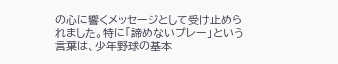の心に響くメッセージとして受け止められました。特に「諦めないプレー」という言葉は、少年野球の基本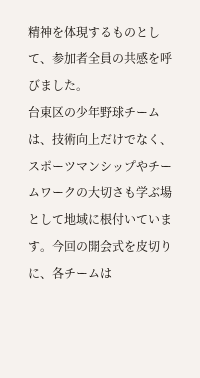精神を体現するものとして、参加者全員の共感を呼びました。
台東区の少年野球チームは、技術向上だけでなく、スポーツマンシップやチームワークの大切さも学ぶ場として地域に根付いています。今回の開会式を皮切りに、各チームは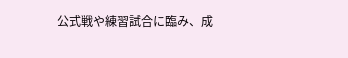公式戦や練習試合に臨み、成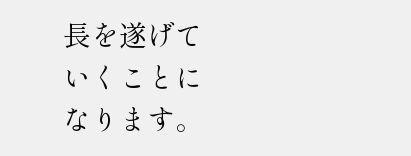長を遂げていくことになります。